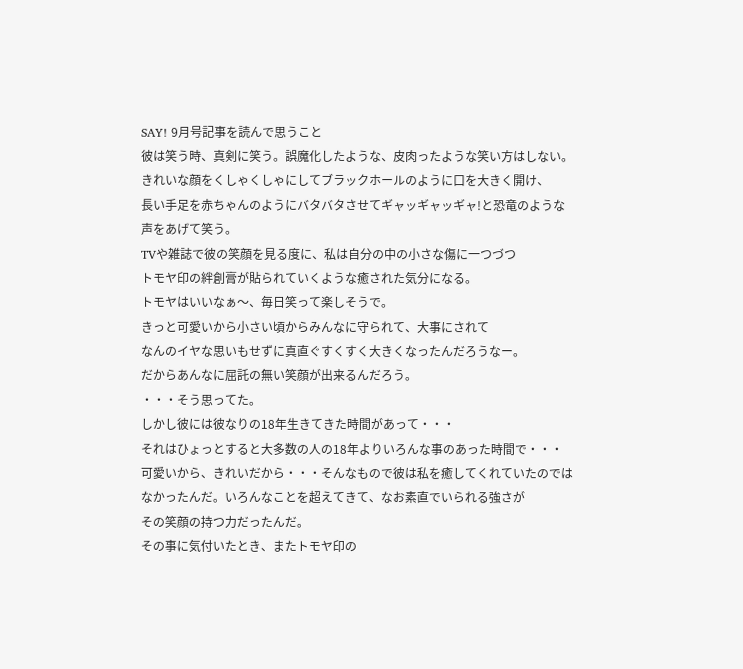SAY! 9月号記事を読んで思うこと
彼は笑う時、真剣に笑う。誤魔化したような、皮肉ったような笑い方はしない。
きれいな顔をくしゃくしゃにしてブラックホールのように口を大きく開け、
長い手足を赤ちゃんのようにバタバタさせてギャッギャッギャ!と恐竜のような
声をあげて笑う。
TVや雑誌で彼の笑顔を見る度に、私は自分の中の小さな傷に一つづつ
トモヤ印の絆創膏が貼られていくような癒された気分になる。
トモヤはいいなぁ〜、毎日笑って楽しそうで。
きっと可愛いから小さい頃からみんなに守られて、大事にされて
なんのイヤな思いもせずに真直ぐすくすく大きくなったんだろうなー。
だからあんなに屈託の無い笑顔が出来るんだろう。
・・・そう思ってた。
しかし彼には彼なりの18年生きてきた時間があって・・・
それはひょっとすると大多数の人の18年よりいろんな事のあった時間で・・・
可愛いから、きれいだから・・・そんなもので彼は私を癒してくれていたのでは
なかったんだ。いろんなことを超えてきて、なお素直でいられる強さが
その笑顔の持つ力だったんだ。
その事に気付いたとき、またトモヤ印の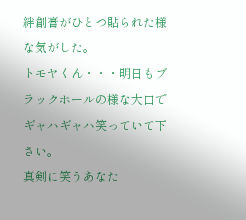絆創膏がひとつ貼られた様な気がした。
トモヤくん・・・明日もブラックホールの様な大口で
ギャハギャハ笑っていて下さい。
真剣に笑うあなた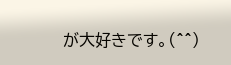が大好きです。(^^)